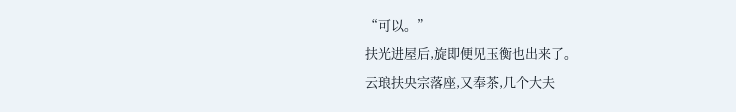“可以。”
扶光进屋后,旋即便见玉衡也出来了。
云琅扶央宗落座,又奉茶,几个大夫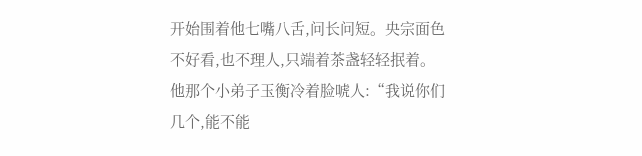开始围着他七嘴八舌,问长问短。央宗面色不好看,也不理人,只端着茶盏轻轻抿着。
他那个小弟子玉衡冷着脸唬人:“我说你们几个,能不能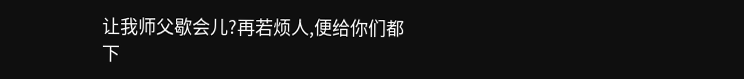让我师父歇会儿?再若烦人,便给你们都下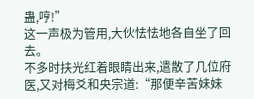蛊,哼!”
这一声极为管用,大伙怯怯地各自坐了回去。
不多时扶光红着眼睛出来,遣散了几位府医,又对梅爻和央宗道:“那便辛苦妹妹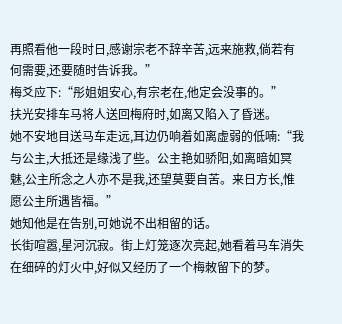再照看他一段时日,感谢宗老不辞辛苦,远来施救,倘若有何需要,还要随时告诉我。”
梅爻应下:“彤姐姐安心,有宗老在,他定会没事的。”
扶光安排车马将人送回梅府时,如离又陷入了昏迷。
她不安地目送马车走远,耳边仍响着如离虚弱的低喃:“我与公主,大抵还是缘浅了些。公主艳如骄阳,如离暗如冥魅,公主所念之人亦不是我,还望莫要自苦。来日方长,惟愿公主所遇皆福。”
她知他是在告别,可她说不出相留的话。
长街喧嚣,星河沉寂。街上灯笼逐次亮起,她看着马车消失在细碎的灯火中,好似又经历了一个梅敇留下的梦。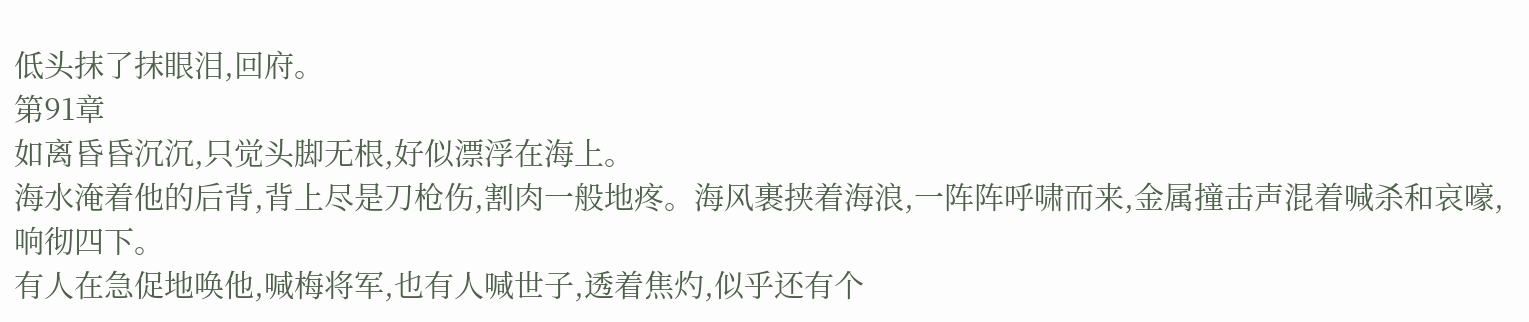低头抹了抹眼泪,回府。
第91章
如离昏昏沉沉,只觉头脚无根,好似漂浮在海上。
海水淹着他的后背,背上尽是刀枪伤,割肉一般地疼。海风裹挟着海浪,一阵阵呼啸而来,金属撞击声混着喊杀和哀嚎,响彻四下。
有人在急促地唤他,喊梅将军,也有人喊世子,透着焦灼,似乎还有个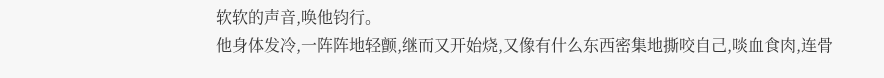软软的声音,唤他钧行。
他身体发冷,一阵阵地轻颤,继而又开始烧,又像有什么东西密集地撕咬自己,啖血食肉,连骨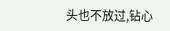头也不放过,钻心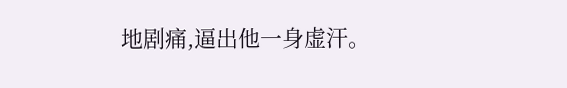地剧痛,逼出他一身虚汗。